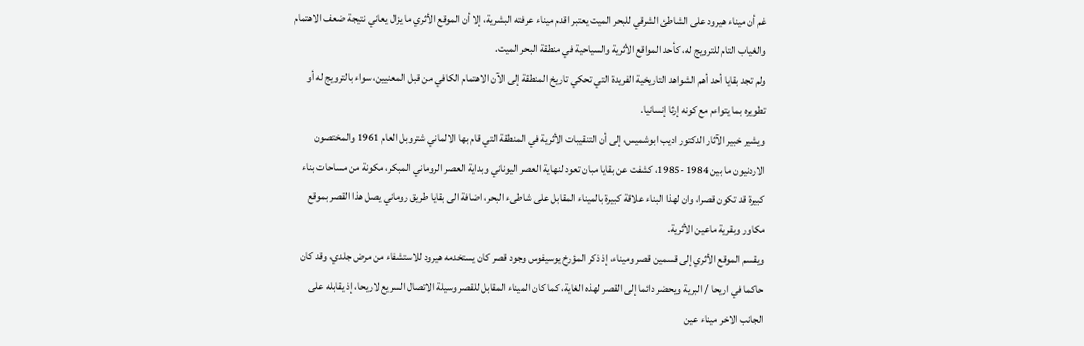غم أن ميناء هيرود على الشاطئ الشرقي للبحر الميت يعتبر اقدم ميناء عرفته البشرية، إلا أن الموقع الأثري ما يزال يعاني نتيجة ضعف الاهتمام والغياب التام للترويج له، كأحد المواقع الأثرية والسياحية في منطقة البحر الميت.
ولم تجد بقايا أحد أهم الشواهد التاريخية الفريدة التي تحكي تاريخ المنطقة إلى الآن الاهتمام الكافي من قبل المعنيين، سواء بالترويج له أو تطويره بما يتواءم مع كونه إرثا إنسانيا.
ويشير خبير الآثار الدكتور اديب ابوشميس، إلى أن التنقيبات الأثرية في المنطقة التي قام بها الالماني شتروبل العام 1961 والمختصون الاردنيون ما بين 1984 -1985، كشفت عن بقايا مبان تعود لنهاية العصر اليوناني وبداية العصر الروماني المبكر، مكونة من مساحات بناء كبيرة قد تكون قصرا، وان لهذا البناء علاقة كبيرة بالميناء المقابل على شاطىء البحر، اضافة الى بقايا طريق روماني يصل هذا القصر بموقع مكاور وبقرية ماعين الأثرية.
ويقسم الموقع الأثري إلى قسمين قصر وميناء، إذ ذكر المؤرخ يوسيفوس وجود قصر كان يستخدمه هيرود للاستشفاء من مرض جلدي، وقد كان حاكما في اريحا / البرية ويحضر دائما إلى القصر لهذه الغاية، كما كان الميناء المقابل للقصر وسيلة الاتصال السريع لاريحا، إذ يقابله على الجانب الاخر ميناء عين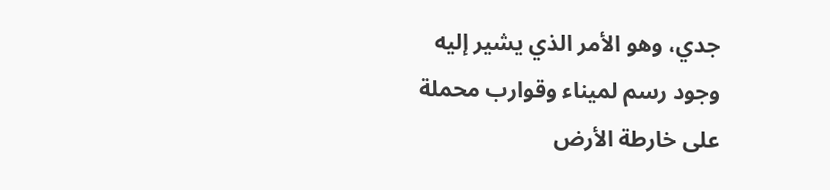جدي، وهو الأمر الذي يشير إليه وجود رسم لميناء وقوارب محملة على خارطة الأرض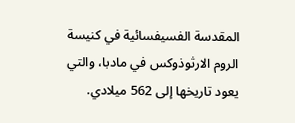المقدسة الفسيفسائية في كنيسة الروم الارثوذوكس في مادبا، والتي يعود تاريخها إلى 562 ميلادي.